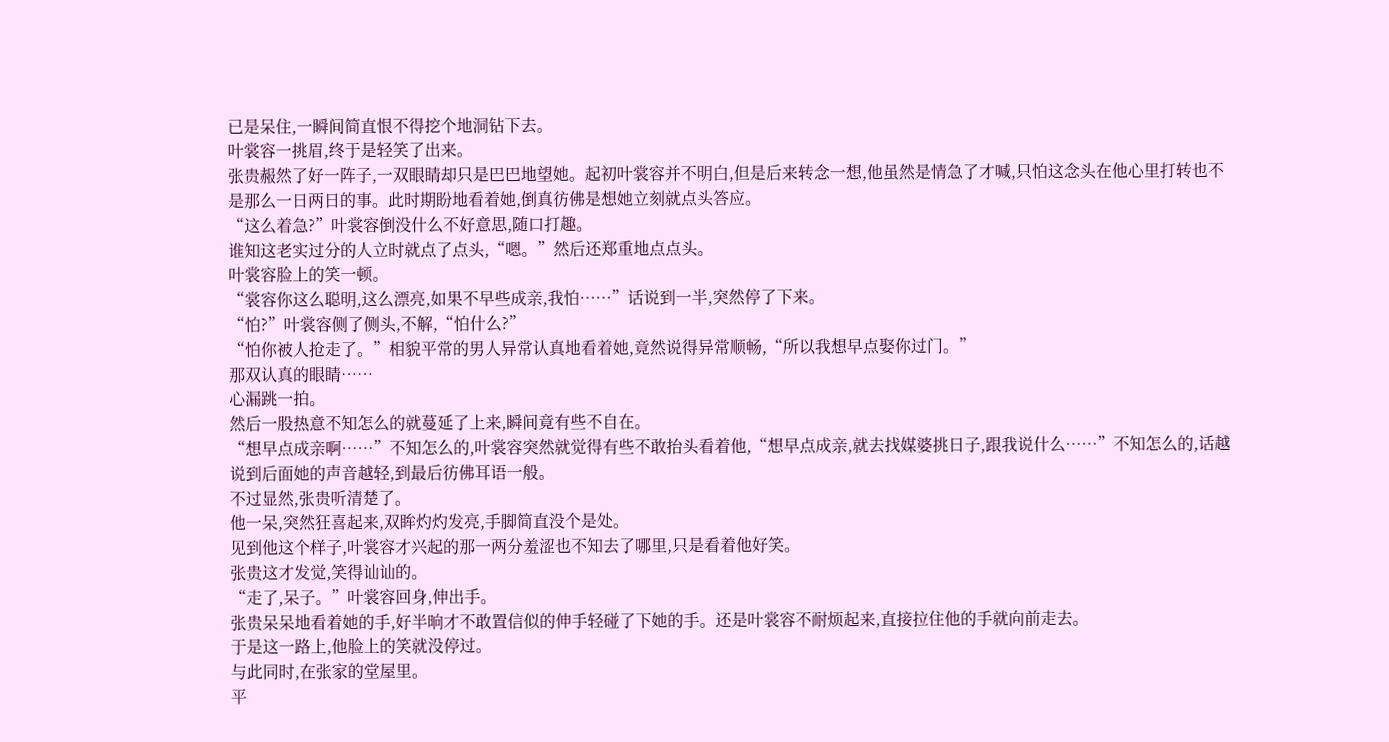已是呆住,一瞬间简直恨不得挖个地洞钻下去。
叶裳容一挑眉,终于是轻笑了出来。
张贵赧然了好一阵子,一双眼睛却只是巴巴地望她。起初叶裳容并不明白,但是后来转念一想,他虽然是情急了才喊,只怕这念头在他心里打转也不是那么一日两日的事。此时期盼地看着她,倒真彷佛是想她立刻就点头答应。
“这么着急?”叶裳容倒没什么不好意思,随口打趣。
谁知这老实过分的人立时就点了点头,“嗯。”然后还郑重地点点头。
叶裳容脸上的笑一顿。
“裳容你这么聪明,这么漂亮,如果不早些成亲,我怕……”话说到一半,突然停了下来。
“怕?”叶裳容侧了侧头,不解,“怕什么?”
“怕你被人抢走了。”相貌平常的男人异常认真地看着她,竟然说得异常顺畅,“所以我想早点娶你过门。”
那双认真的眼睛……
心漏跳一拍。
然后一股热意不知怎么的就蔓延了上来,瞬间竟有些不自在。
“想早点成亲啊……”不知怎么的,叶裳容突然就觉得有些不敢抬头看着他,“想早点成亲,就去找媒婆挑日子,跟我说什么……”不知怎么的,话越说到后面她的声音越轻,到最后彷佛耳语一般。
不过显然,张贵听清楚了。
他一呆,突然狂喜起来,双眸灼灼发亮,手脚简直没个是处。
见到他这个样子,叶裳容才兴起的那一两分羞涩也不知去了哪里,只是看着他好笑。
张贵这才发觉,笑得讪讪的。
“走了,呆子。”叶裳容回身,伸出手。
张贵呆呆地看着她的手,好半晌才不敢置信似的伸手轻碰了下她的手。还是叶裳容不耐烦起来,直接拉住他的手就向前走去。
于是这一路上,他脸上的笑就没停过。
与此同时,在张家的堂屋里。
平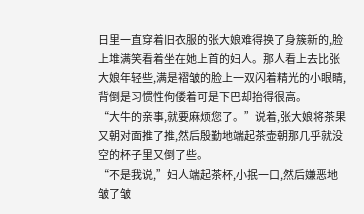日里一直穿着旧衣服的张大娘难得换了身簇新的,脸上堆满笑看着坐在她上首的妇人。那人看上去比张大娘年轻些,满是褶皱的脸上一双闪着精光的小眼睛,背倒是习惯性佝偻着可是下巴却抬得很高。
“大牛的亲事,就要麻烦您了。”说着,张大娘将茶果又朝对面推了推,然后殷勤地端起茶壶朝那几乎就没空的杯子里又倒了些。
“不是我说,”妇人端起茶杯,小抿一口,然后嫌恶地皱了皱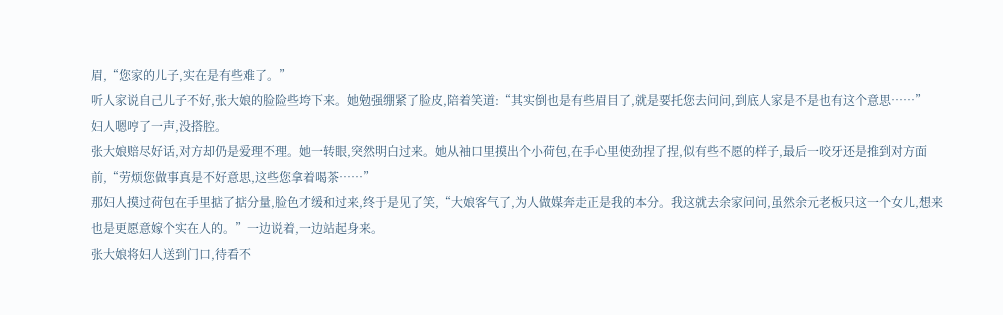眉,“您家的儿子,实在是有些难了。”
听人家说自己儿子不好,张大娘的脸险些垮下来。她勉强绷紧了脸皮,陪着笑道:“其实倒也是有些眉目了,就是要托您去问问,到底人家是不是也有这个意思……”
妇人嗯哼了一声,没搭腔。
张大娘赔尽好话,对方却仍是爱理不理。她一转眼,突然明白过来。她从袖口里摸出个小荷包,在手心里使劲捏了捏,似有些不愿的样子,最后一咬牙还是推到对方面前,“劳烦您做事真是不好意思,这些您拿着喝茶……”
那妇人摸过荷包在手里掂了掂分量,脸色才缓和过来,终于是见了笑,“大娘客气了,为人做媒奔走正是我的本分。我这就去余家问问,虽然余元老板只这一个女儿,想来也是更愿意嫁个实在人的。”一边说着,一边站起身来。
张大娘将妇人送到门口,待看不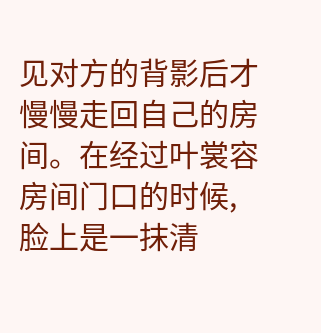见对方的背影后才慢慢走回自己的房间。在经过叶裳容房间门口的时候,脸上是一抹清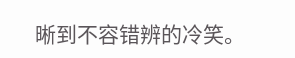晰到不容错辨的冷笑。